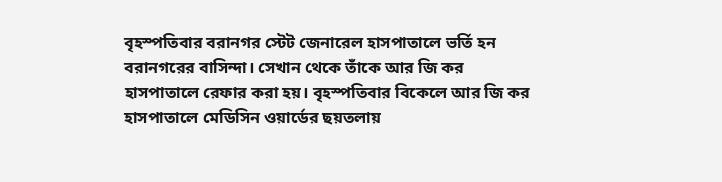বৃহস্পতিবার বরানগর স্টেট জেনারেল হাসপাতালে ভর্তি হন বরানগরের বাসিন্দা। সেখান থেকে তাঁকে আর জি কর হাসপাতালে রেফার করা হয়। বৃহস্পতিবার বিকেলে আর জি কর হাসপাতালে মেডিসিন ওয়ার্ডের ছয়তলায়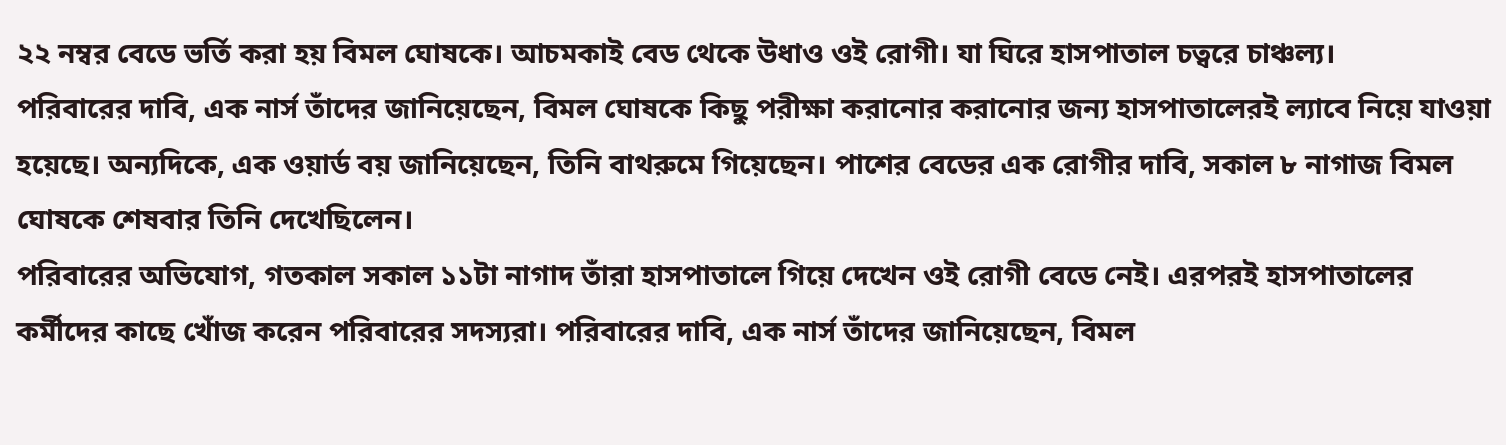২২ নম্বর বেডে ভর্তি করা হয় বিমল ঘোষকে। আচমকাই বেড থেকে উধাও ওই রোগী। যা ঘিরে হাসপাতাল চত্বরে চাঞ্চল্য।
পরিবারের দাবি, এক নার্স তাঁদের জানিয়েছেন, বিমল ঘোষকে কিছু পরীক্ষা করানোর করানোর জন্য হাসপাতালেরই ল্যাবে নিয়ে যাওয়া হয়েছে। অন্যদিকে, এক ওয়ার্ড বয় জানিয়েছেন, তিনি বাথরুমে গিয়েছেন। পাশের বেডের এক রোগীর দাবি, সকাল ৮ নাগাজ বিমল ঘোষকে শেষবার তিনি দেখেছিলেন।
পরিবারের অভিযোগ, গতকাল সকাল ১১টা নাগাদ তাঁরা হাসপাতালে গিয়ে দেখেন ওই রোগী বেডে নেই। এরপরই হাসপাতালের কর্মীদের কাছে খোঁজ করেন পরিবারের সদস্যরা। পরিবারের দাবি, এক নার্স তাঁদের জানিয়েছেন, বিমল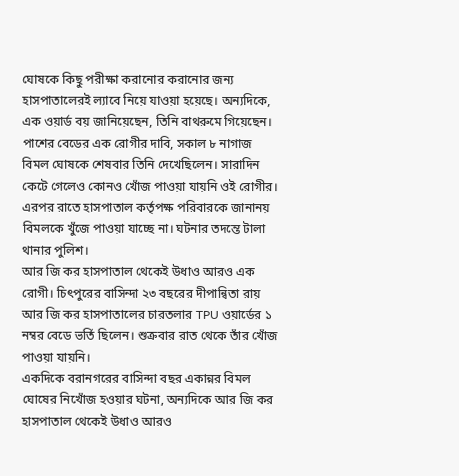ঘোষকে কিছু পরীক্ষা করানোর করানোর জন্য হাসপাতালেরই ল্যাবে নিয়ে যাওয়া হয়েছে। অন্যদিকে, এক ওয়ার্ড বয় জানিয়েছেন, তিনি বাথরুমে গিয়েছেন। পাশের বেডের এক রোগীর দাবি, সকাল ৮ নাগাজ বিমল ঘোষকে শেষবার তিনি দেখেছিলেন। সারাদিন কেটে গেলেও কোনও খোঁজ পাওয়া যায়নি ওই রোগীর। এরপর রাতে হাসপাতাল কর্তৃপক্ষ পরিবারকে জানানয় বিমলকে খুঁজে পাওয়া যাচ্ছে না। ঘটনার তদন্তে টালা থানার পুলিশ।
আর জি কর হাসপাতাল থেকেই উধাও আরও এক রোগী। চিৎপুরের বাসিন্দা ২৩ বছরের দীপান্বিতা রায় আর জি কর হাসপাতালের চারতলার TPU ওয়ার্ডের ১ নম্বর বেডে ভর্তি ছিলেন। শুক্রবার রাত থেকে তাঁর খোঁজ পাওয়া যায়নি।
একদিকে বরানগরের বাসিন্দা বছর একান্নর বিমল ঘোষের নিখোঁজ হওয়ার ঘটনা, অন্যদিকে আর জি কর হাসপাতাল থেকেই উধাও আরও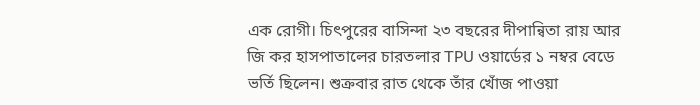এক রোগী। চিৎপুরের বাসিন্দা ২৩ বছরের দীপান্বিতা রায় আর জি কর হাসপাতালের চারতলার TPU ওয়ার্ডের ১ নম্বর বেডে ভর্তি ছিলেন। শুক্রবার রাত থেকে তাঁর খোঁজ পাওয়া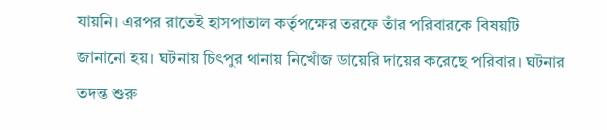যায়নি। এরপর রাতেই হাসপাতাল কর্তৃপক্ষের তরফে তাঁর পরিবারকে বিষয়টি জানানো হয়। ঘটনায় চিৎপুর থানায় নিখোঁজ ডায়েরি দায়ের করেছে পরিবার। ঘটনার তদন্ত শুরু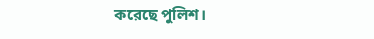করেছে পুলিশ।